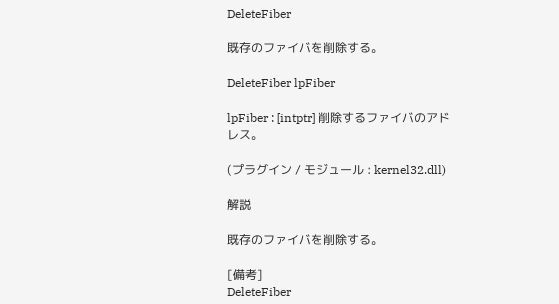DeleteFiber

既存のファイバを削除する。

DeleteFiber lpFiber

lpFiber : [intptr] 削除するファイバのアドレス。

(プラグイン / モジュール : kernel32.dll)

解説

既存のファイバを削除する。

[備考]
DeleteFiber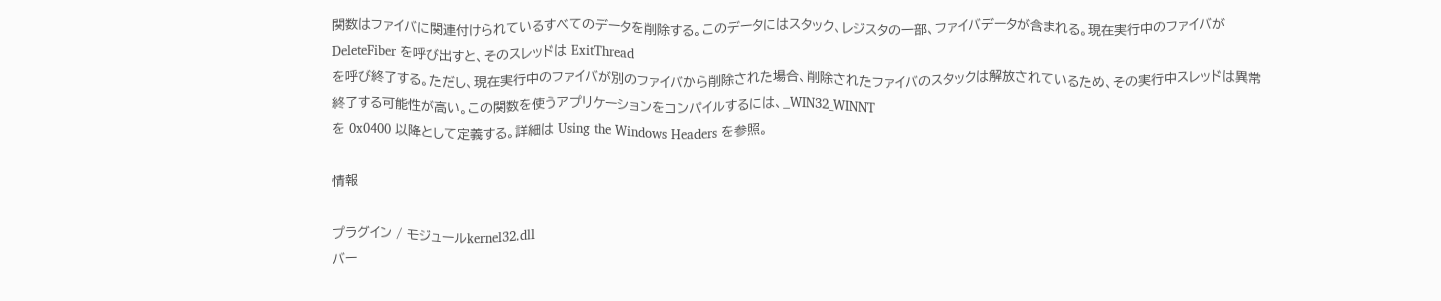関数はファイバに関連付けられているすべてのデータを削除する。このデータにはスタック、レジスタの一部、ファイバデータが含まれる。現在実行中のファイバが
DeleteFiber を呼び出すと、そのスレッドは ExitThread
を呼び終了する。ただし、現在実行中のファイバが別のファイバから削除された場合、削除されたファイバのスタックは解放されているため、その実行中スレッドは異常終了する可能性が高い。この関数を使うアプリケーションをコンパイルするには、_WIN32_WINNT
を 0x0400 以降として定義する。詳細は Using the Windows Headers を参照。

情報

プラグイン / モジュールkernel32.dll
バー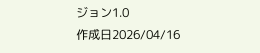ジョン1.0
作成日2026/04/16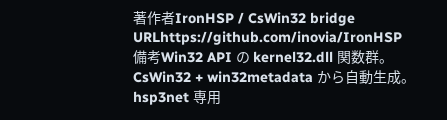著作者IronHSP / CsWin32 bridge
URLhttps://github.com/inovia/IronHSP
備考Win32 API の kernel32.dll 関数群。CsWin32 + win32metadata から自動生成。
hsp3net 専用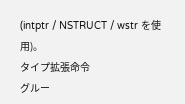(intptr / NSTRUCT / wstr を使用)。
タイプ拡張命令
グルー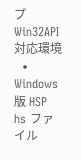プWin32API
対応環境
  • Windows 版 HSP
hs ファイル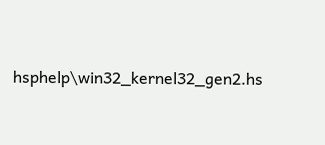hsphelp\win32_kernel32_gen2.hs